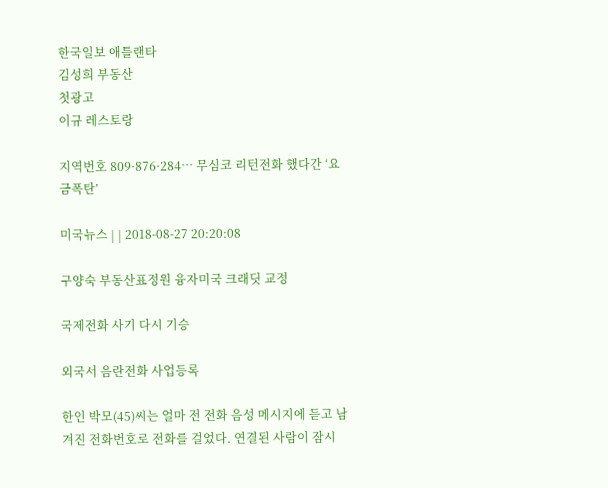한국일보 애틀랜타
김성희 부동산
첫광고
이규 레스토랑

지역번호 809·876·284… 무심코 리턴전화 했다간 ‘요금폭탄’

미국뉴스 | | 2018-08-27 20:20:08

구양숙 부동산표정원 융자미국 크래딧 교정

국제전화 사기 다시 기승

외국서 음란전화 사업등록

한인 박모(45)씨는 얼마 전 전화 음성 메시지에 듣고 남겨진 전화번호로 전화를 걸었다. 연결된 사람이 잠시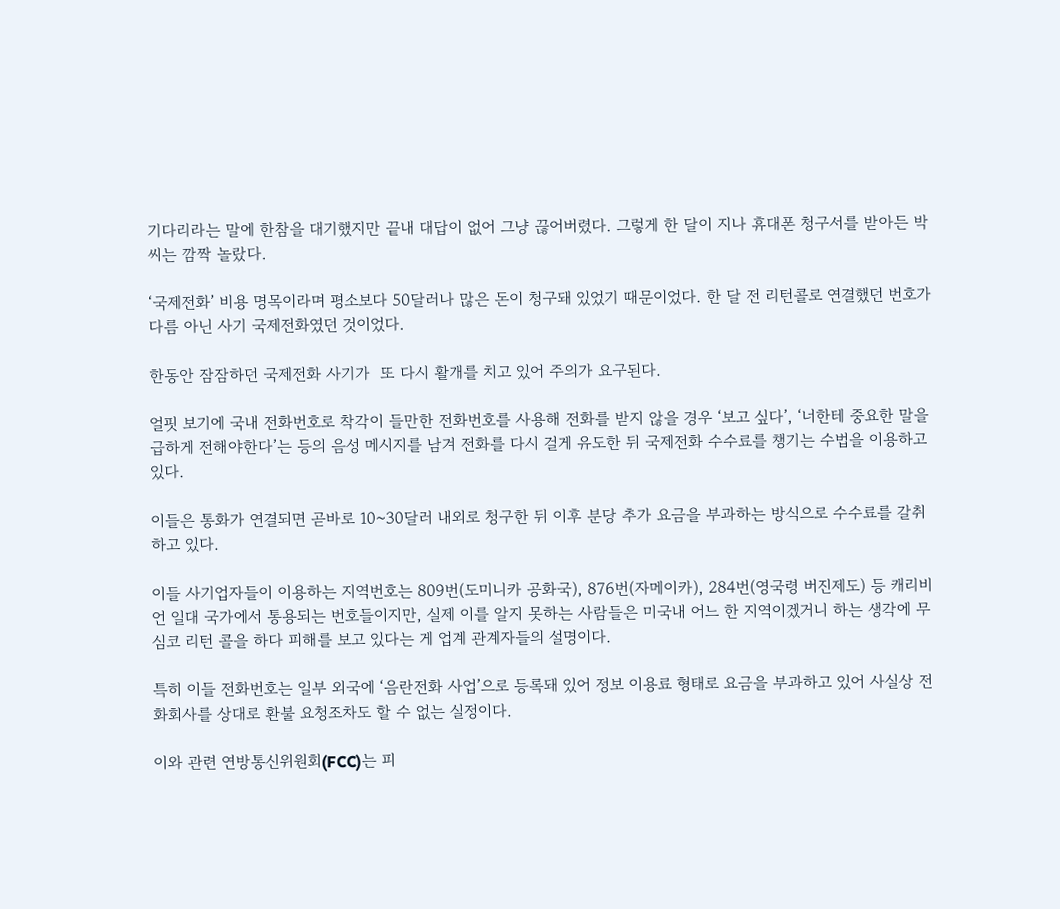기다리라는 말에 한참을 대기했지만 끝내 대답이 없어 그냥 끊어버렸다. 그렇게 한 달이 지나 휴대폰 청구서를 받아든 박씨는 깜짝 놀랐다.

‘국제전화’ 비용 명목이라며 평소보다 50달러나 많은 돈이 청구돼 있었기 때문이었다. 한 달 전 리턴콜로 연결했던 번호가 다름 아닌 사기 국제전화였던 것이었다.

한동안 잠잠하던 국제전화 사기가  또 다시 활개를 치고 있어 주의가 요구된다.

얼핏 보기에 국내 전화번호로 착각이 들만한 전화번호를 사용해 전화를 받지 않을 경우 ‘보고 싶다’, ‘너한테 중요한 말을 급하게 전해야한다’는 등의 음성 메시지를 남겨 전화를 다시 걸게 유도한 뒤 국제전화 수수료를 챙기는 수법을 이용하고 있다.

이들은 통화가 연결되면 곧바로 10~30달러 내외로 청구한 뒤 이후 분당 추가 요금을 부과하는 방식으로 수수료를 갈취하고 있다.

이들 사기업자들이 이용하는 지역번호는 809번(도미니카 공화국), 876번(자메이카), 284번(영국령 버진제도) 등 캐리비언 일대 국가에서 통용되는 번호들이지만, 실제 이를 알지 못하는 사람들은 미국내 어느 한 지역이겠거니 하는 생각에 무심코 리턴 콜을 하다 피해를 보고 있다는 게 업계 관계자들의 설명이다.

특히 이들 전화번호는 일부 외국에 ‘음란전화 사업’으로 등록돼 있어 정보 이용료 형태로 요금을 부과하고 있어 사실상 전화회사를 상대로 환불 요청조차도 할 수 없는 실정이다.

이와 관련 연방통신위원회(FCC)는 피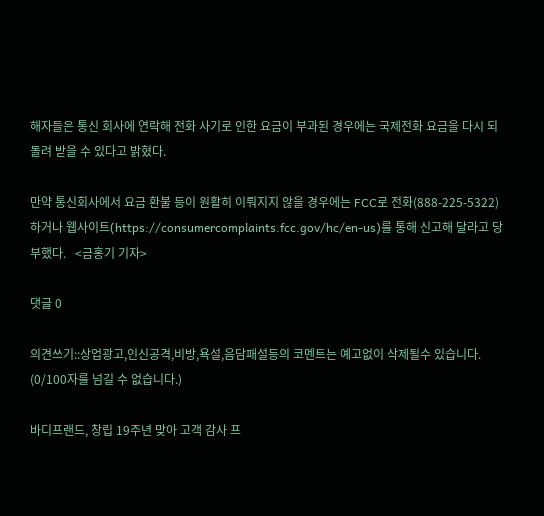해자들은 통신 회사에 연락해 전화 사기로 인한 요금이 부과된 경우에는 국제전화 요금을 다시 되돌려 받을 수 있다고 밝혔다.

만약 통신회사에서 요금 환불 등이 원활히 이뤄지지 않을 경우에는 FCC로 전화(888-225-5322)하거나 웹사이트(https://consumercomplaints.fcc.gov/hc/en-us)를 통해 신고해 달라고 당부했다.   <금홍기 기자>

댓글 0

의견쓰기::상업광고,인신공격,비방,욕설,음담패설등의 코멘트는 예고없이 삭제될수 있습니다. (0/100자를 넘길 수 없습니다.)

바디프랜드, 창립 19주년 맞아 고객 감사 프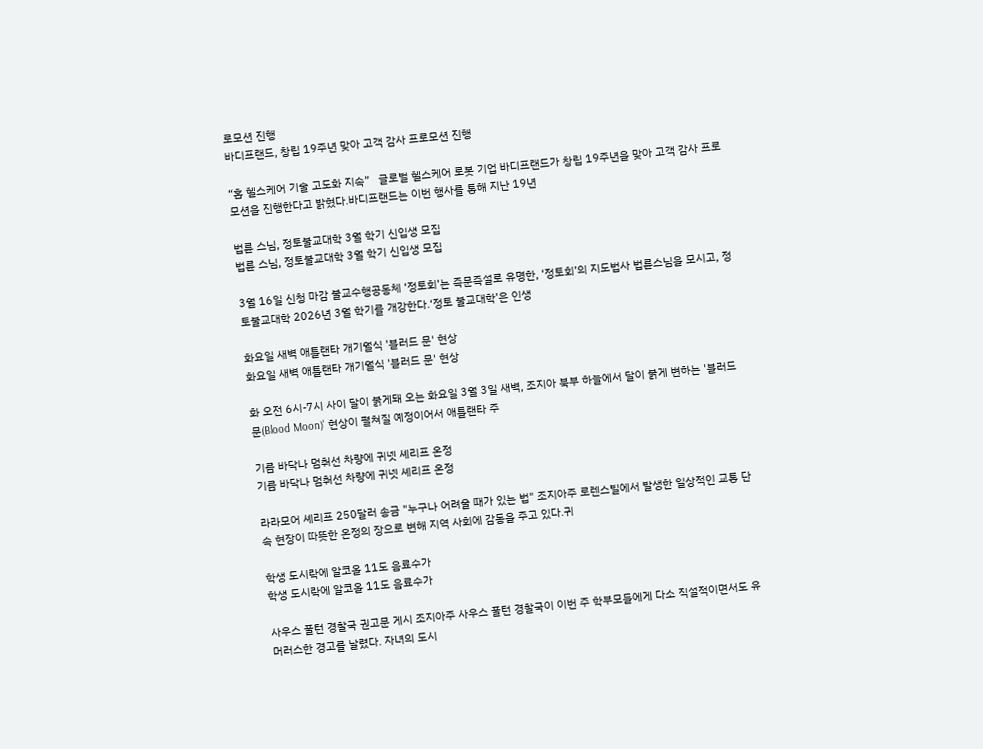로모션 진행
바디프랜드, 창립 19주년 맞아 고객 감사 프로모션 진행

“홈 헬스케어 기술 고도화 지속”   글로벌 헬스케어 로봇 기업 바디프랜드가 창립 19주년을 맞아 고객 감사 프로모션을 진행한다고 밝혔다.바디프랜드는 이번 행사를 통해 지난 19년

법륜 스님, 정토불교대학 3월 학기 신입생 모집
법륜 스님, 정토불교대학 3월 학기 신입생 모집

3월 16일 신청 마감 불교수행공동체 ‘정토회’는 즉문즉설로 유명한, ‘정토회’의 지도법사 법륜스님을 모시고, 정토불교대학 2026년 3월 학기를 개강한다.‘정토 불교대학’은 인생

화요일 새벽 애틀랜타 개기월식 '블러드 문' 현상
화요일 새벽 애틀랜타 개기월식 '블러드 문' 현상

화 오전 6시-7시 사이 달이 붉게돼 오는 화요일 3월 3일 새벽, 조지아 북부 하늘에서 달이 붉게 변하는 '블러드 문(Blood Moon)' 현상이 펼쳐질 예정이어서 애틀랜타 주

기름 바닥나 멈춰선 차량에 귀넷 셰리프 온정
기름 바닥나 멈춰선 차량에 귀넷 셰리프 온정

라라모어 셰리프 250달러 송금 "누구나 어려울 때가 있는 법" 조지아주 로렌스빌에서 발생한 일상적인 교통 단속 현장이 따뜻한 온정의 장으로 변해 지역 사회에 감동을 주고 있다.귀

학생 도시락에 알코올 11도 음료수가
학생 도시락에 알코올 11도 음료수가

사우스 풀턴 경찰국 권고문 게시 조지아주 사우스 풀턴 경찰국이 이번 주 학부모들에게 다소 직설적이면서도 유머러스한 경고를 날렸다. 자녀의 도시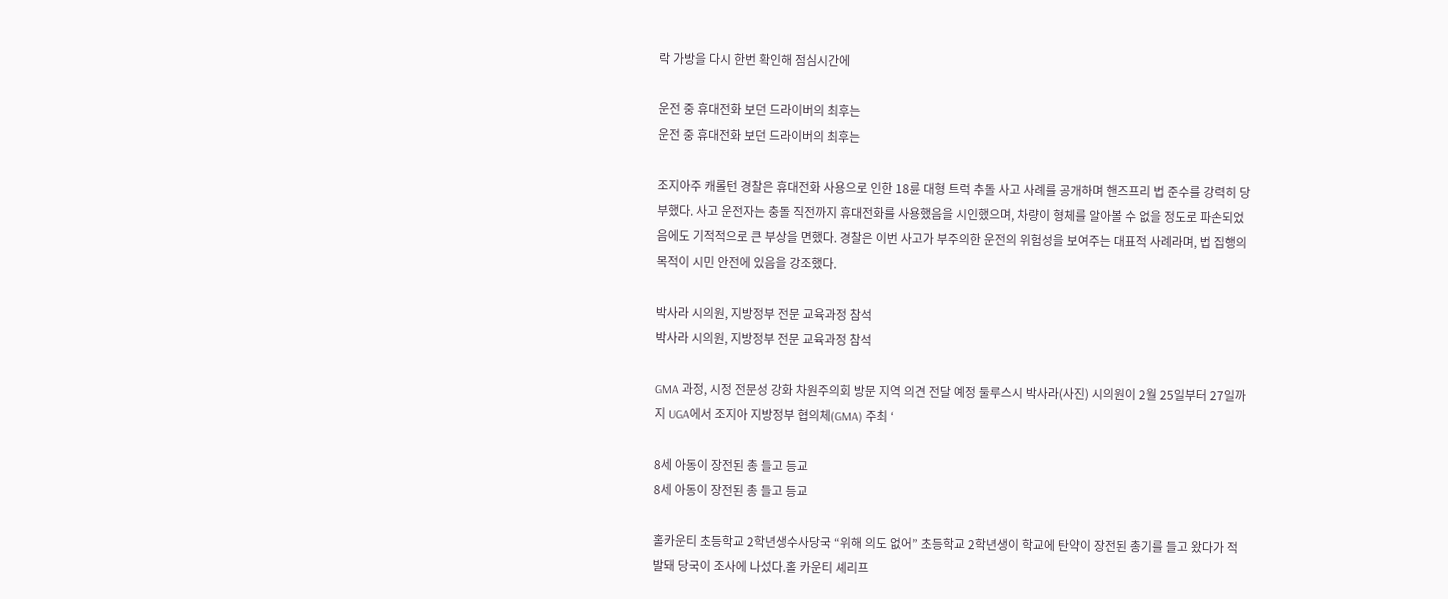락 가방을 다시 한번 확인해 점심시간에

운전 중 휴대전화 보던 드라이버의 최후는
운전 중 휴대전화 보던 드라이버의 최후는

조지아주 캐롤턴 경찰은 휴대전화 사용으로 인한 18륜 대형 트럭 추돌 사고 사례를 공개하며 핸즈프리 법 준수를 강력히 당부했다. 사고 운전자는 충돌 직전까지 휴대전화를 사용했음을 시인했으며, 차량이 형체를 알아볼 수 없을 정도로 파손되었음에도 기적적으로 큰 부상을 면했다. 경찰은 이번 사고가 부주의한 운전의 위험성을 보여주는 대표적 사례라며, 법 집행의 목적이 시민 안전에 있음을 강조했다.

박사라 시의원, 지방정부 전문 교육과정 참석
박사라 시의원, 지방정부 전문 교육과정 참석

GMA 과정, 시정 전문성 강화 차원주의회 방문 지역 의견 전달 예정 둘루스시 박사라(사진) 시의원이 2월 25일부터 27일까지 UGA에서 조지아 지방정부 협의체(GMA) 주최 ‘

8세 아동이 장전된 총 들고 등교
8세 아동이 장전된 총 들고 등교

홀카운티 초등학교 2학년생수사당국 “위해 의도 없어” 초등학교 2학년생이 학교에 탄약이 장전된 총기를 들고 왔다가 적발돼 당국이 조사에 나섰다.홀 카운티 셰리프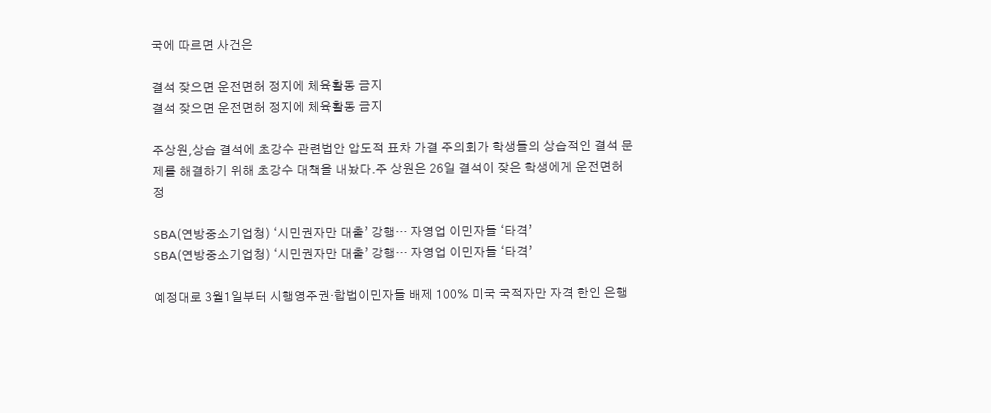국에 따르면 사건은

결석 잦으면 운전면허 정지에 체육활동 금지
결석 잦으면 운전면허 정지에 체육활동 금지

주상원,상습 결석에 초강수 관련법안 압도적 표차 가결 주의회가 학생들의 상습적인 결석 문제를 해결하기 위해 초강수 대책을 내놨다.주 상원은 26일 결석이 잦은 학생에게 운전면허 정

SBA(연방중소기업청) ‘시민권자만 대출’ 강행… 자영업 이민자들 ‘타격’
SBA(연방중소기업청) ‘시민권자만 대출’ 강행… 자영업 이민자들 ‘타격’

예정대로 3월1일부터 시행영주권·합법이민자들 배제 100% 미국 국적자만 자격 한인 은행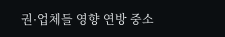권·업체들 영향 연방 중소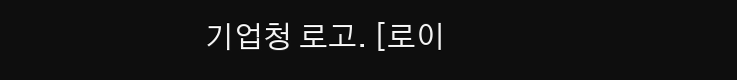기업청 로고. [로이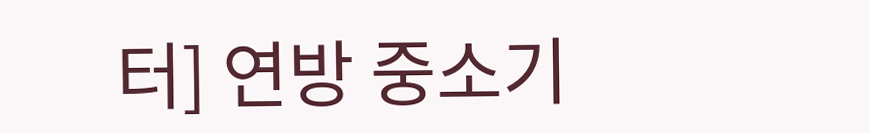터] 연방 중소기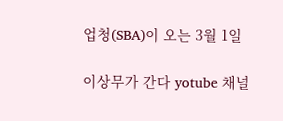업청(SBA)이 오는 3월 1일

이상무가 간다 yotube 채널